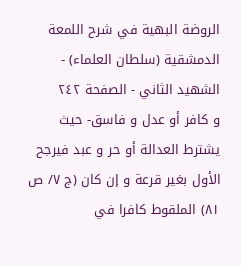الروضة البهية في شرح اللمعة الدمشقية (سلطان العلماء) - الشهيد الثاني - الصفحة ٢٤٢
و كافر أو عدل و فاسق- حيث يشترط العدالة أو حر و عبد فيرجح الأول بغير قرعة و إن كان (ج ٧/ ص ٨١) الملقوط كافرا في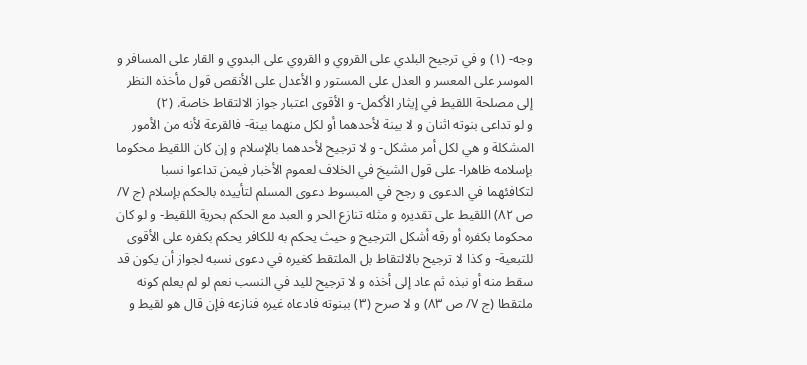وجه- (١) و في ترجيح البلدي على القروي و القروي على البدوي و القار على المسافر و الموسر على المعسر و العدل على المستور و الأعدل على الأنقص قول مأخذه النظر إلى مصلحة اللقيط في إيثار الأكمل- و الأقوى اعتبار جواز الالتقاط خاصة. (٢)
و لو تداعى بنوته اثنان و لا بينة لأحدهما أو لكل منهما بينة- فالقرعة لأنه من الأمور المشكلة و هي لكل أمر مشكل- و لا ترجيح لأحدهما بالإسلام و إن كان اللقيط محكوما بإسلامه ظاهرا- على قول الشيخ في الخلاف لعموم الأخبار فيمن تداعوا نسبا لتكافئهما في الدعوى و رجح في المبسوط دعوى المسلم لتأييده بالحكم بإسلام (ج ٧/ ص ٨٢) اللقيط على تقديره و مثله تنازع الحر و العبد مع الحكم بحرية اللقيط- و لو كان محكوما بكفره أو رقه أشكل الترجيح و حيث يحكم به للكافر يحكم بكفره على الأقوى للتبعية- و كذا لا ترجيح بالالتقاط بل الملتقط كغيره في دعوى نسبه لجواز أن يكون قد سقط منه أو نبذه ثم عاد إلى أخذه و لا ترجيح لليد في النسب نعم لو لم يعلم كونه ملتقطا (ج ٧/ ص ٨٣) و لا صرح (٣) ببنوته فادعاه غيره فنازعه فإن قال هو لقيط و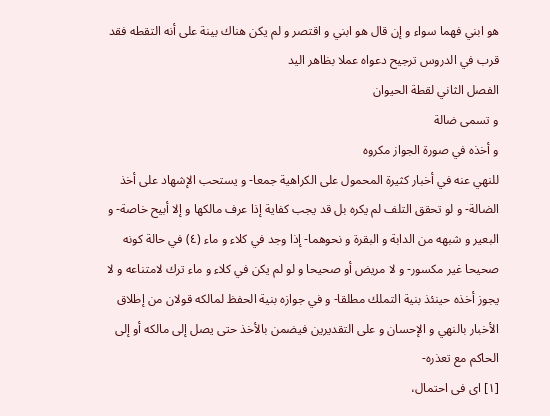هو ابني فهما سواء و إن قال هو ابني و اقتصر و لم يكن هناك بينة على أنه التقطه فقد قرب في الدروس ترجيح دعواه عملا بظاهر اليد
الفصل الثاني لقطة الحيوان
و تسمى ضالة
و أخذه في صورة الجواز مكروه
للنهي عنه في أخبار كثيرة المحمول على الكراهية جمعا- و يستحب الإشهاد على أخذ الضالة- و لو تحقق التلف لم يكره بل قد يجب كفاية إذا عرف مالكها و إلا أبيح خاصة- و البعير و شبهه من الدابة و البقرة و نحوهما- إذا وجد في كلاء و ماء (٤) في حالة كونه صحيحا غير مكسور- و لا مريض أو صحيحا و لو لم يكن في كلاء و ماء ترك لامتناعه و لا يجوز أخذه حينئذ بنية التملك مطلقا- و في جوازه بنية الحفظ لمالكه قولان من إطلاق الأخبار بالنهي و الإحسان و على التقديرين فيضمن بالأخذ حتى يصل إلى مالكه أو إلى الحاكم مع تعذره-
[١] اى فى احتمال،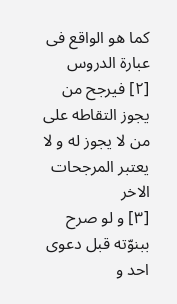كما هو الواقع فى عبارة الدروس
[٢] فيرجح من يجوز التقاطه على من لا يجوز له و لا يعتبر المرجحات الاخر
[٣] و لو صرح ببنوّته قبل دعوى احد و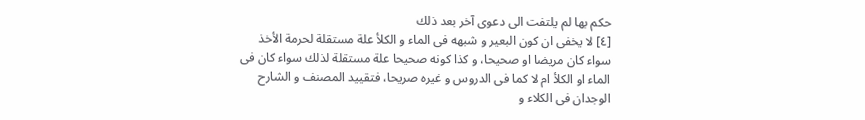حكم بها لم يلتفت الى دعوى آخر بعد ذلك
[٤] لا يخفى ان كون البعير و شبهه فى الماء و الكلأ علة مستقلة لحرمة الأخذ سواء كان مريضا او صحيحا، و كذا كونه صحيحا علة مستقلة لذلك سواء كان فى الماء او الكلأ ام لا كما فى الدروس و غيره صريحا، فتقييد المصنف و الشارح الوجدان فى الكلاء و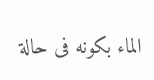الماء بكونه فى حالة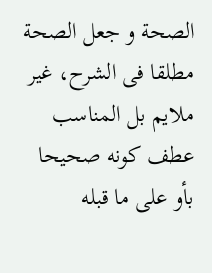الصحة و جعل الصحة مطلقا فى الشرح، غير ملايم بل المناسب عطف كونه صحيحا بأو على ما قبله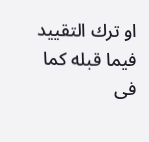او ترك التقييد فيما قبله كما فى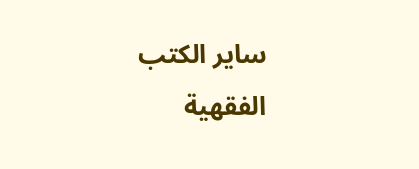ساير الكتب الفقهية